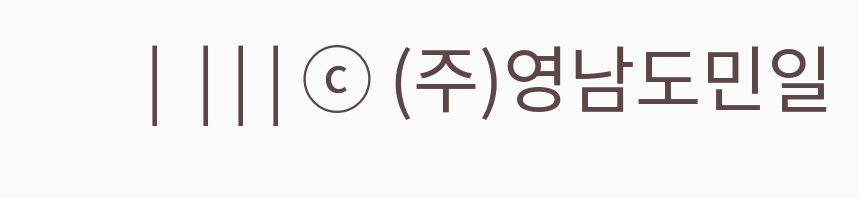|  | | | ⓒ (주)영남도민일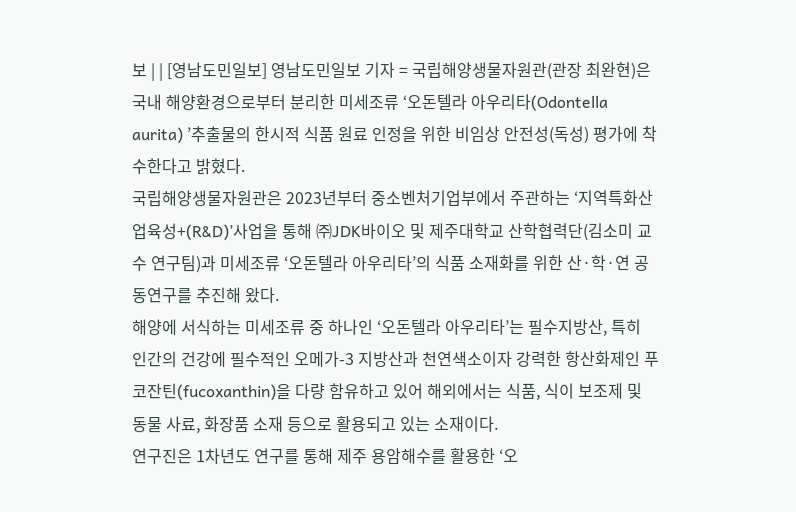보 | | [영남도민일보] 영남도민일보 기자 = 국립해양생물자원관(관장 최완현)은 국내 해양환경으로부터 분리한 미세조류 ‘오돈텔라 아우리타(Odontella aurita) ’추출물의 한시적 식품 원료 인정을 위한 비임상 안전성(독성) 평가에 착수한다고 밝혔다.
국립해양생물자원관은 2023년부터 중소벤처기업부에서 주관하는 ‘지역특화산업육성+(R&D)’사업을 통해 ㈜JDK바이오 및 제주대학교 산학협력단(김소미 교수 연구팀)과 미세조류 ‘오돈텔라 아우리타’의 식품 소재화를 위한 산·학·연 공동연구를 추진해 왔다.
해양에 서식하는 미세조류 중 하나인 ‘오돈텔라 아우리타’는 필수지방산, 특히 인간의 건강에 필수적인 오메가-3 지방산과 천연색소이자 강력한 항산화제인 푸코잔틴(fucoxanthin)을 다량 함유하고 있어 해외에서는 식품, 식이 보조제 및 동물 사료, 화장품 소재 등으로 활용되고 있는 소재이다.
연구진은 1차년도 연구를 통해 제주 용암해수를 활용한 ‘오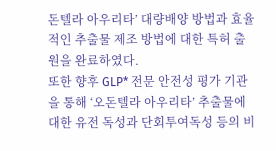돈텔라 아우리타’ 대량배양 방법과 효율적인 추출물 제조 방법에 대한 특허 출원을 완료하였다.
또한 향후 GLP* 전문 안전성 평가 기관을 통해 ‘오돈텔라 아우리타’ 추출물에 대한 유전 독성과 단회투여독성 등의 비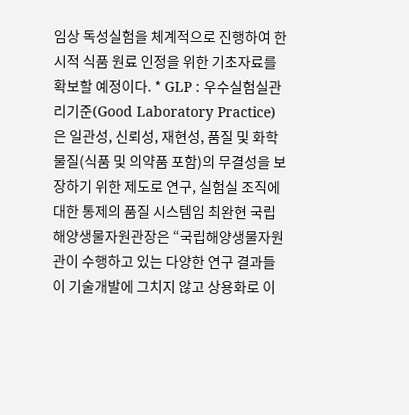임상 독성실험을 체계적으로 진행하여 한시적 식품 원료 인정을 위한 기초자료를 확보할 예정이다. * GLP : 우수실험실관리기준(Good Laboratory Practice)은 일관성, 신뢰성, 재현성, 품질 및 화학물질(식품 및 의약품 포함)의 무결성을 보장하기 위한 제도로 연구, 실험실 조직에 대한 통제의 품질 시스템임 최완현 국립해양생물자원관장은 “국립해양생물자원관이 수행하고 있는 다양한 연구 결과들이 기술개발에 그치지 않고 상용화로 이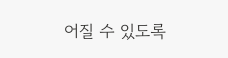어질 수 있도록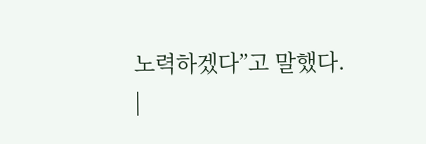노력하겠다”고 말했다.
|